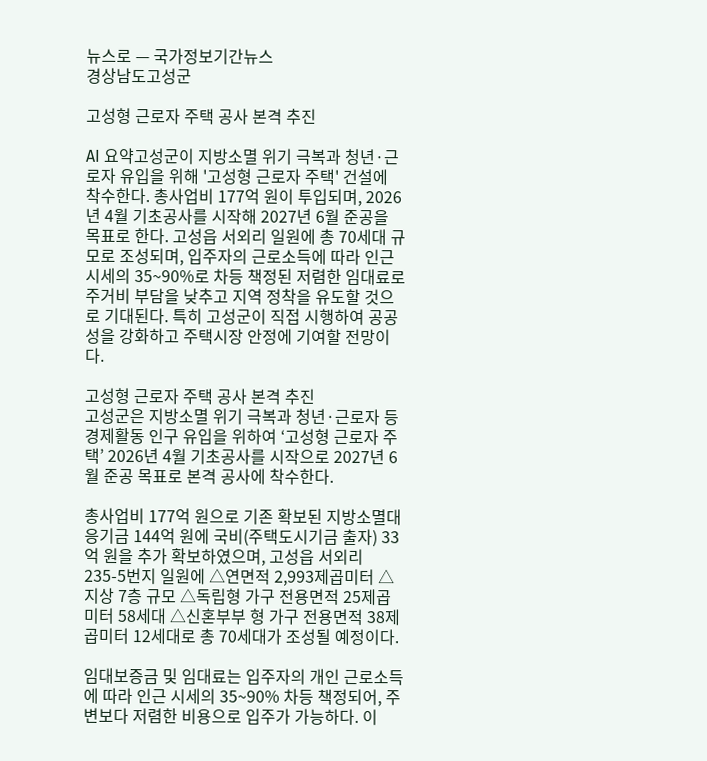뉴스로 — 국가정보기간뉴스
경상남도고성군

고성형 근로자 주택 공사 본격 추진

AI 요약고성군이 지방소멸 위기 극복과 청년·근로자 유입을 위해 '고성형 근로자 주택' 건설에 착수한다. 총사업비 177억 원이 투입되며, 2026년 4월 기초공사를 시작해 2027년 6월 준공을 목표로 한다. 고성읍 서외리 일원에 총 70세대 규모로 조성되며, 입주자의 근로소득에 따라 인근 시세의 35~90%로 차등 책정된 저렴한 임대료로 주거비 부담을 낮추고 지역 정착을 유도할 것으로 기대된다. 특히 고성군이 직접 시행하여 공공성을 강화하고 주택시장 안정에 기여할 전망이다.

고성형 근로자 주택 공사 본격 추진
고성군은 지방소멸 위기 극복과 청년·근로자 등 경제활동 인구 유입을 위하여 ‘고성형 근로자 주택’ 2026년 4월 기초공사를 시작으로 2027년 6월 준공 목표로 본격 공사에 착수한다.

총사업비 177억 원으로 기존 확보된 지방소멸대응기금 144억 원에 국비(주택도시기금 출자) 33억 원을 추가 확보하였으며, 고성읍 서외리 235-5번지 일원에 △연면적 2,993제곱미터 △지상 7층 규모 △독립형 가구 전용면적 25제곱미터 58세대 △신혼부부 형 가구 전용면적 38제곱미터 12세대로 총 70세대가 조성될 예정이다.

임대보증금 및 임대료는 입주자의 개인 근로소득에 따라 인근 시세의 35~90% 차등 책정되어, 주변보다 저렴한 비용으로 입주가 가능하다. 이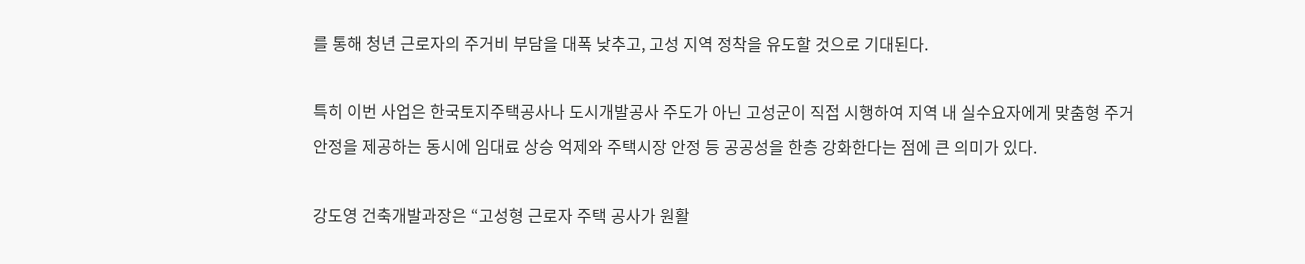를 통해 청년 근로자의 주거비 부담을 대폭 낮추고, 고성 지역 정착을 유도할 것으로 기대된다.

특히 이번 사업은 한국토지주택공사나 도시개발공사 주도가 아닌 고성군이 직접 시행하여 지역 내 실수요자에게 맞춤형 주거 안정을 제공하는 동시에 임대료 상승 억제와 주택시장 안정 등 공공성을 한층 강화한다는 점에 큰 의미가 있다.

강도영 건축개발과장은 “고성형 근로자 주택 공사가 원활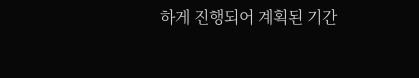하게 진행되어 계획된 기간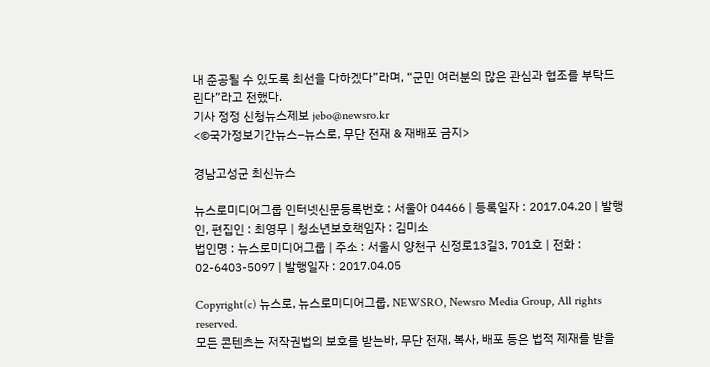내 준공될 수 있도록 최선을 다하겠다”라며, “군민 여러분의 많은 관심과 협조를 부탁드린다”라고 전했다.
기사 정정 신청뉴스제보 jebo@newsro.kr
<©국가정보기간뉴스–뉴스로, 무단 전재 & 재배포 금지>

경남고성군 최신뉴스

뉴스로미디어그룹 인터넷신문등록번호 : 서울아 04466 | 등록일자 : 2017.04.20 | 발행인, 편집인 : 최영무 | 청소년보호책임자 : 김미소
법인명 : 뉴스로미디어그룹 | 주소 : 서울시 양천구 신정로13길3, 701호 | 전화 : 02-6403-5097 | 발행일자 : 2017.04.05

Copyright(c) 뉴스로, 뉴스로미디어그룹, NEWSRO, Newsro Media Group, All rights reserved.
모든 콘텐츠는 저작권법의 보호를 받는바, 무단 전재, 복사, 배포 등은 법적 제재를 받을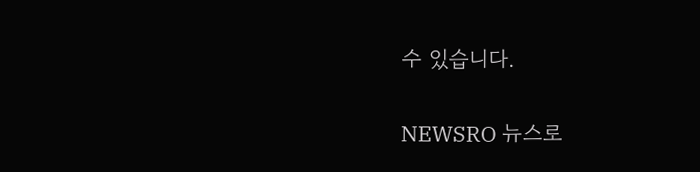수 있습니다.

NEWSRO 뉴스로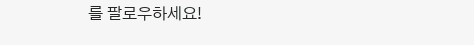를 팔로우하세요!